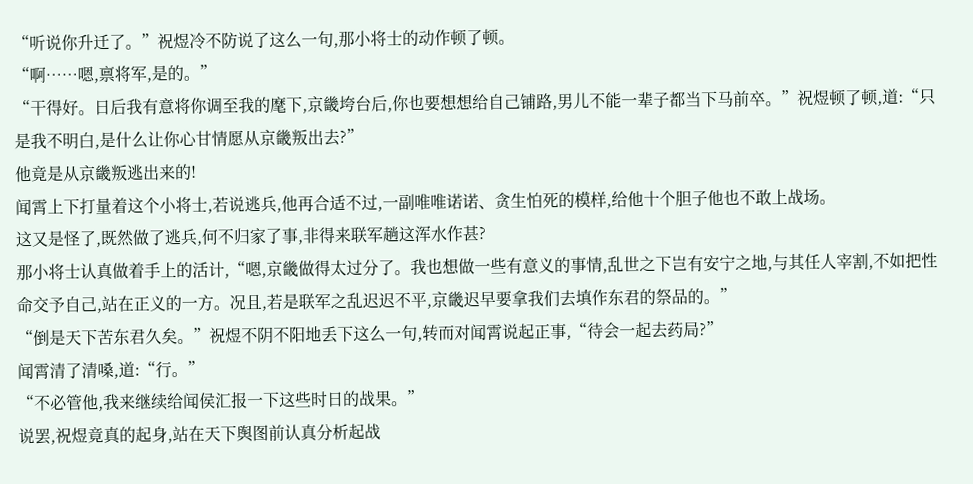“听说你升迁了。”祝煜冷不防说了这么一句,那小将士的动作顿了顿。
“啊……嗯,禀将军,是的。”
“干得好。日后我有意将你调至我的麾下,京畿垮台后,你也要想想给自己铺路,男儿不能一辈子都当下马前卒。”祝煜顿了顿,道:“只是我不明白,是什么让你心甘情愿从京畿叛出去?”
他竟是从京畿叛逃出来的!
闻霄上下打量着这个小将士,若说逃兵,他再合适不过,一副唯唯诺诺、贪生怕死的模样,给他十个胆子他也不敢上战场。
这又是怪了,既然做了逃兵,何不归家了事,非得来联军趟这浑水作甚?
那小将士认真做着手上的活计,“嗯,京畿做得太过分了。我也想做一些有意义的事情,乱世之下岂有安宁之地,与其任人宰割,不如把性命交予自己,站在正义的一方。况且,若是联军之乱迟迟不平,京畿迟早要拿我们去填作东君的祭品的。”
“倒是天下苦东君久矣。”祝煜不阴不阳地丢下这么一句,转而对闻霄说起正事,“待会一起去药局?”
闻霄清了清嗓,道:“行。”
“不必管他,我来继续给闻侯汇报一下这些时日的战果。”
说罢,祝煜竟真的起身,站在天下舆图前认真分析起战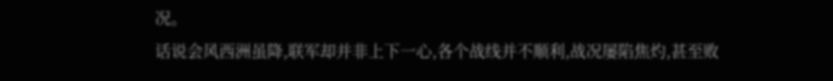况。
话说会风西洲虽降,联军却并非上下一心,各个战线并不顺利,战况屡陷焦灼,甚至败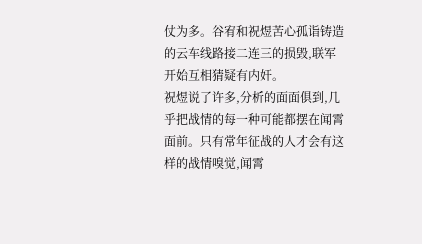仗为多。谷宥和祝煜苦心孤诣铸造的云车线路接二连三的损毁,联军开始互相猜疑有内奸。
祝煜说了许多,分析的面面俱到,几乎把战情的每一种可能都摆在闻霄面前。只有常年征战的人才会有这样的战情嗅觉,闻霄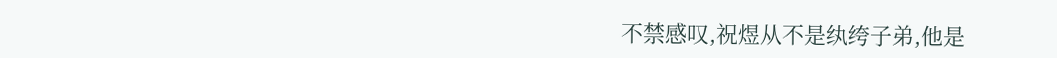不禁感叹,祝煜从不是纨绔子弟,他是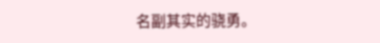名副其实的骁勇。